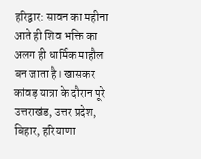हरिद्वार: सावन का महीना आते ही शिव भक्ति का अलग ही धार्मिक माहौल बन जाता है। खासकर कांवड़ यात्रा के दौरान पूरे उत्तराखंड, उत्तर प्रदेश, बिहार, हरियाणा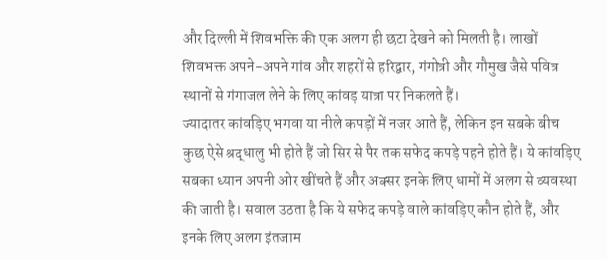और दिल्ली में शिवभक्ति की एक अलग ही छटा देखने को मिलती है। लाखों शिवभक्त अपने-अपने गांव और शहरों से हरिद्वार, गंगोत्री और गौमुख जैसे पवित्र स्थानों से गंगाजल लेने के लिए कांवड़ यात्रा पर निकलते हैं।
ज्यादातर कांवड़िए भगवा या नीले कपड़ों में नजर आते हैं, लेकिन इन सबके बीच कुछ ऐसे श्रद्धालु भी होते हैं जो सिर से पैर तक सफेद कपड़े पहने होते हैं। ये कांवड़िए सबका ध्यान अपनी ओर खींचते हैं और अक्सर इनके लिए धामों में अलग से व्यवस्था की जाती है। सवाल उठता है कि ये सफेद कपड़े वाले कांवड़िए कौन होते हैं, और इनके लिए अलग इंतजाम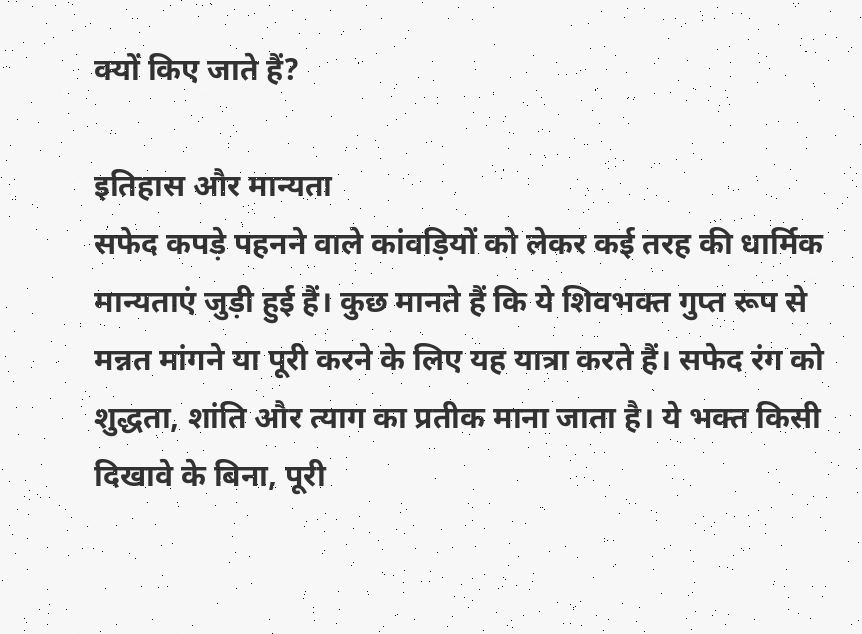क्यों किए जाते हैं?

इतिहास और मान्यता
सफेद कपड़े पहनने वाले कांवड़ियों को लेकर कई तरह की धार्मिक मान्यताएं जुड़ी हुई हैं। कुछ मानते हैं कि ये शिवभक्त गुप्त रूप से मन्नत मांगने या पूरी करने के लिए यह यात्रा करते हैं। सफेद रंग को शुद्धता, शांति और त्याग का प्रतीक माना जाता है। ये भक्त किसी दिखावे के बिना, पूरी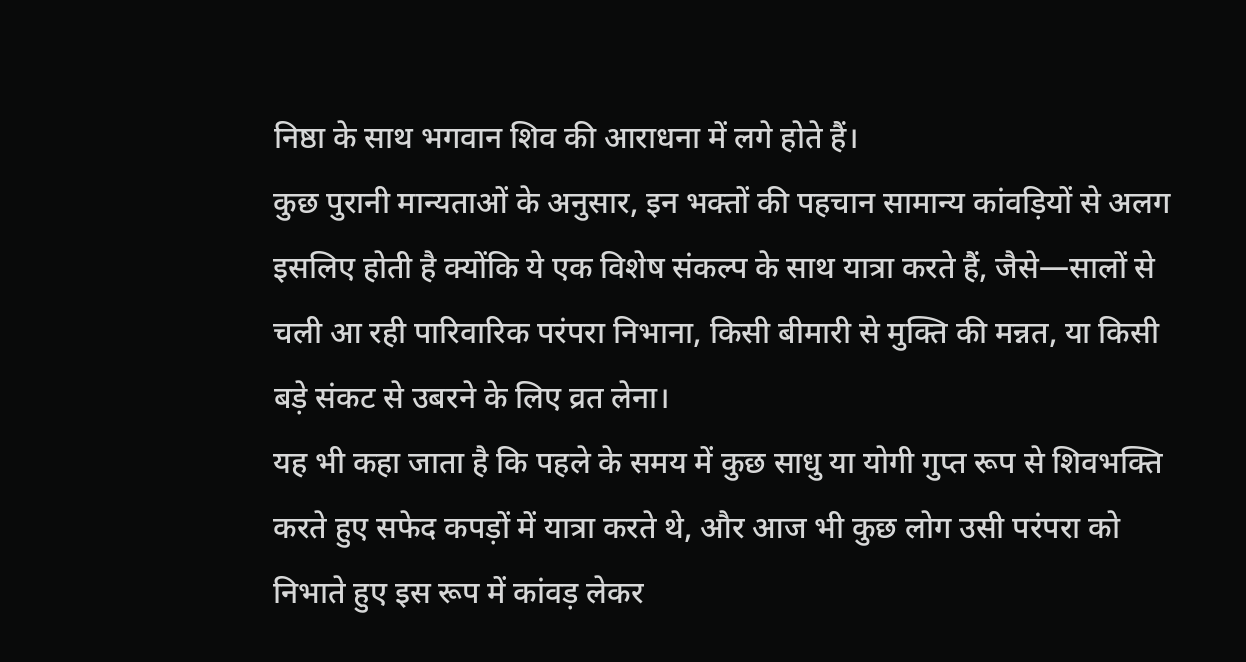निष्ठा के साथ भगवान शिव की आराधना में लगे होते हैं।
कुछ पुरानी मान्यताओं के अनुसार, इन भक्तों की पहचान सामान्य कांवड़ियों से अलग इसलिए होती है क्योंकि ये एक विशेष संकल्प के साथ यात्रा करते हैं, जैसे—सालों से चली आ रही पारिवारिक परंपरा निभाना, किसी बीमारी से मुक्ति की मन्नत, या किसी बड़े संकट से उबरने के लिए व्रत लेना।
यह भी कहा जाता है कि पहले के समय में कुछ साधु या योगी गुप्त रूप से शिवभक्ति करते हुए सफेद कपड़ों में यात्रा करते थे, और आज भी कुछ लोग उसी परंपरा को निभाते हुए इस रूप में कांवड़ लेकर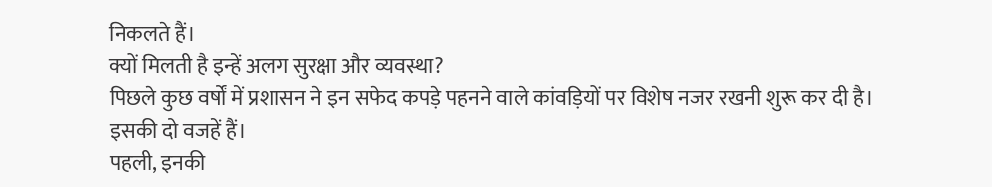निकलते हैं।
क्यों मिलती है इन्हें अलग सुरक्षा और व्यवस्था?
पिछले कुछ वर्षों में प्रशासन ने इन सफेद कपड़े पहनने वाले कांवड़ियों पर विशेष नजर रखनी शुरू कर दी है। इसकी दो वजहें हैं।
पहली, इनकी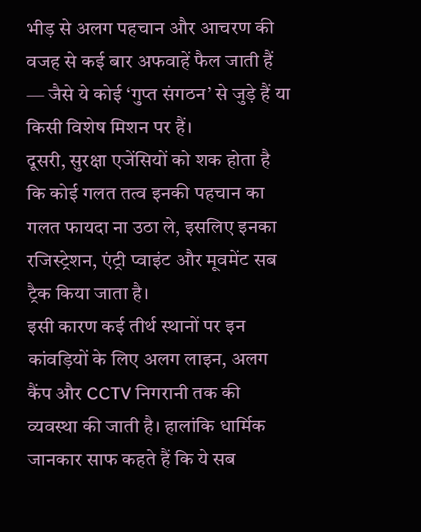भीड़ से अलग पहचान और आचरण की वजह से कई बार अफवाहें फैल जाती हैं — जैसे ये कोई ‘गुप्त संगठन’ से जुड़े हैं या किसी विशेष मिशन पर हैं।
दूसरी, सुरक्षा एजेंसियों को शक होता है कि कोई गलत तत्व इनकी पहचान का गलत फायदा ना उठा ले, इसलिए इनका रजिस्ट्रेशन, एंट्री प्वाइंट और मूवमेंट सब ट्रैक किया जाता है।
इसी कारण कई तीर्थ स्थानों पर इन कांवड़ियों के लिए अलग लाइन, अलग कैंप और CCTV निगरानी तक की व्यवस्था की जाती है। हालांकि धार्मिक जानकार साफ कहते हैं कि ये सब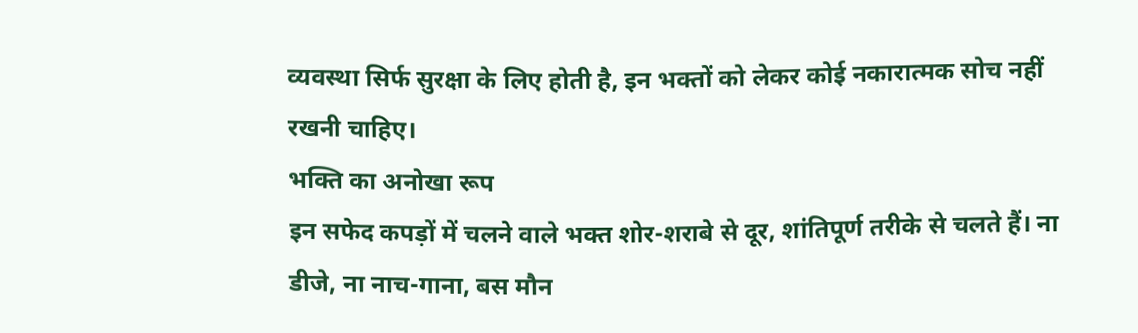व्यवस्था सिर्फ सुरक्षा के लिए होती है, इन भक्तों को लेकर कोई नकारात्मक सोच नहीं रखनी चाहिए।
भक्ति का अनोखा रूप
इन सफेद कपड़ों में चलने वाले भक्त शोर-शराबे से दूर, शांतिपूर्ण तरीके से चलते हैं। ना डीजे, ना नाच-गाना, बस मौन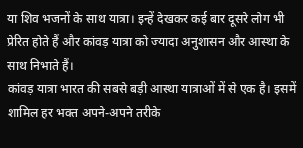या शिव भजनों के साथ यात्रा। इन्हें देखकर कई बार दूसरे लोग भी प्रेरित होते हैं और कांवड़ यात्रा को ज्यादा अनुशासन और आस्था के साथ निभाते हैं।
कांवड़ यात्रा भारत की सबसे बड़ी आस्था यात्राओं में से एक है। इसमें शामिल हर भक्त अपने-अपने तरीके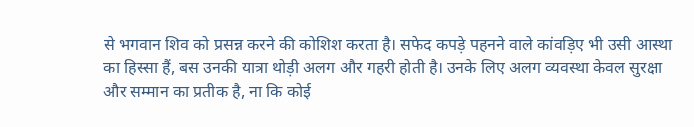से भगवान शिव को प्रसन्न करने की कोशिश करता है। सफेद कपड़े पहनने वाले कांवड़िए भी उसी आस्था का हिस्सा हैं, बस उनकी यात्रा थोड़ी अलग और गहरी होती है। उनके लिए अलग व्यवस्था केवल सुरक्षा और सम्मान का प्रतीक है, ना कि कोई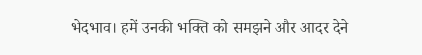भेदभाव। हमें उनकी भक्ति को समझने और आदर देने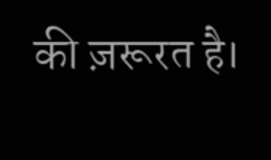की ज़रूरत है।